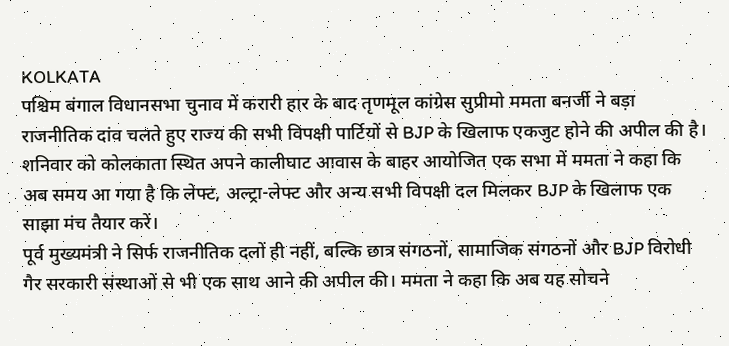KOLKATA
पश्चिम बंगाल विधानसभा चुनाव में करारी हार के बाद तृणमूल कांग्रेस सुप्रीमो ममता बनर्जी ने बड़ा राजनीतिक दांव चलते हुए राज्य की सभी विपक्षी पार्टियों से BJP के खिलाफ एकजुट होने की अपील की है। शनिवार को कोलकाता स्थित अपने कालीघाट आवास के बाहर आयोजित एक सभा में ममता ने कहा कि अब समय आ गया है कि लेफ्ट, अल्ट्रा-लेफ्ट और अन्य सभी विपक्षी दल मिलकर BJP के खिलाफ एक साझा मंच तैयार करें।
पूर्व मुख्यमंत्री ने सिर्फ राजनीतिक दलों ही नहीं, बल्कि छात्र संगठनों, सामाजिक संगठनों और BJP विरोधी गैर सरकारी संस्थाओं से भी एक साथ आने की अपील की। ममता ने कहा कि अब यह सोचने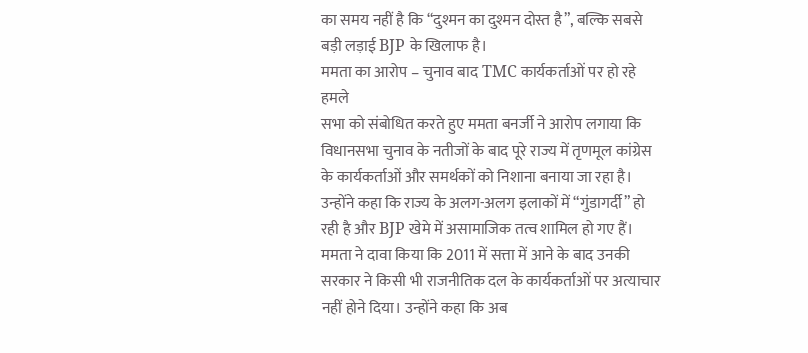का समय नहीं है कि “दुश्मन का दुश्मन दोस्त है”, बल्कि सबसे बड़ी लड़ाई BJP के खिलाफ है।
ममता का आरोप – चुनाव बाद TMC कार्यकर्ताओं पर हो रहे हमले
सभा को संबोधित करते हुए ममता बनर्जी ने आरोप लगाया कि विधानसभा चुनाव के नतीजों के बाद पूरे राज्य में तृणमूल कांग्रेस के कार्यकर्ताओं और समर्थकों को निशाना बनाया जा रहा है। उन्होंने कहा कि राज्य के अलग-अलग इलाकों में “गुंडागर्दी” हो रही है और BJP खेमे में असामाजिक तत्व शामिल हो गए हैं।
ममता ने दावा किया कि 2011 में सत्ता में आने के बाद उनकी सरकार ने किसी भी राजनीतिक दल के कार्यकर्ताओं पर अत्याचार नहीं होने दिया। उन्होंने कहा कि अब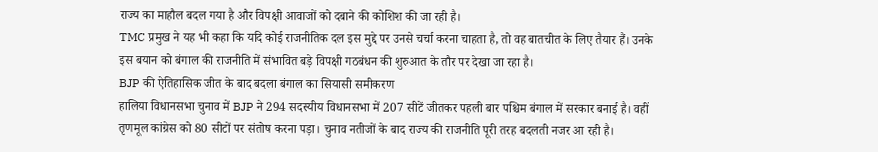राज्य का माहौल बदल गया है और विपक्षी आवाजों को दबाने की कोशिश की जा रही है।
TMC प्रमुख ने यह भी कहा कि यदि कोई राजनीतिक दल इस मुद्दे पर उनसे चर्चा करना चाहता है, तो वह बातचीत के लिए तैयार हैं। उनके इस बयान को बंगाल की राजनीति में संभावित बड़े विपक्षी गठबंधन की शुरुआत के तौर पर देखा जा रहा है।
BJP की ऐतिहासिक जीत के बाद बदला बंगाल का सियासी समीकरण
हालिया विधानसभा चुनाव में BJP ने 294 सदस्यीय विधानसभा में 207 सीटें जीतकर पहली बार पश्चिम बंगाल में सरकार बनाई है। वहीं तृणमूल कांग्रेस को 80 सीटों पर संतोष करना पड़ा। चुनाव नतीजों के बाद राज्य की राजनीति पूरी तरह बदलती नजर आ रही है।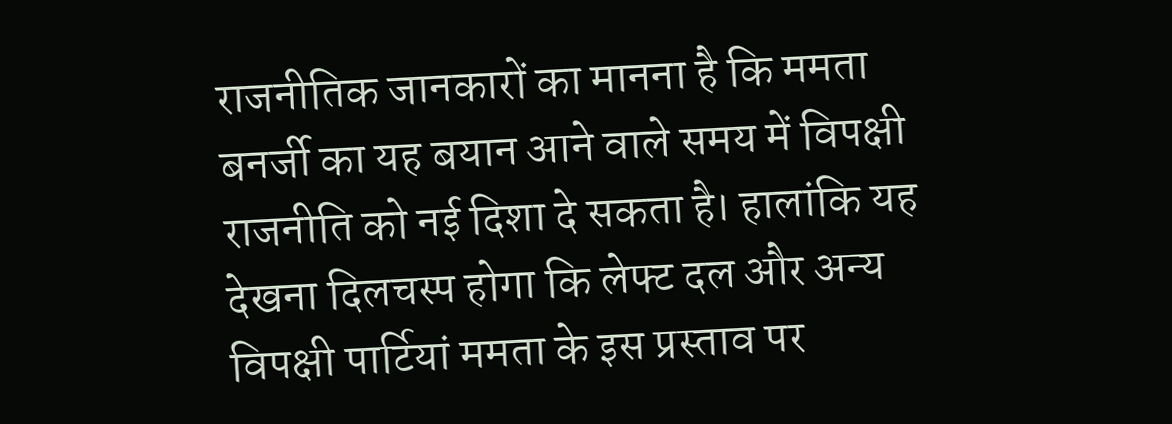राजनीतिक जानकारों का मानना है कि ममता बनर्जी का यह बयान आने वाले समय में विपक्षी राजनीति को नई दिशा दे सकता है। हालांकि यह देखना दिलचस्प होगा कि लेफ्ट दल और अन्य विपक्षी पार्टियां ममता के इस प्रस्ताव पर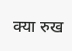क्या रुख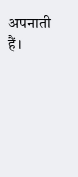अपनाती हैं।